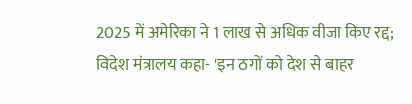2025 में अमेरिका ने 1 लाख से अधिक वीजा किए रद्द; विदेश मंत्रालय कहा- 'इन ठगों को देश से बाहर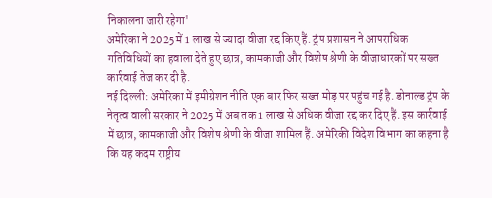निकालना जारी रहेगा'
अमेरिका ने 2025 में 1 लाख से ज्यादा वीजा रद्द किए हैं. ट्रंप प्रशासन ने आपराधिक गतिविधियों का हवाला देते हुए छात्र, कामकाजी और विशेष श्रेणी के वीजाधारकों पर सख्त कार्रवाई तेज कर दी है.
नई दिल्ली: अमेरिका में इमीग्रेशन नीति एक बार फिर सख्त मोड़ पर पहुंच गई है. डोनाल्ड ट्रंप के नेतृत्व वाली सरकार ने 2025 में अब तक 1 लाख से अधिक वीजा रद्द कर दिए हैं. इस कार्रवाई में छात्र, कामकाजी और विशेष श्रेणी के वीजा शामिल हैं. अमेरिकी विदेश विभाग का कहना है कि यह कदम राष्ट्रीय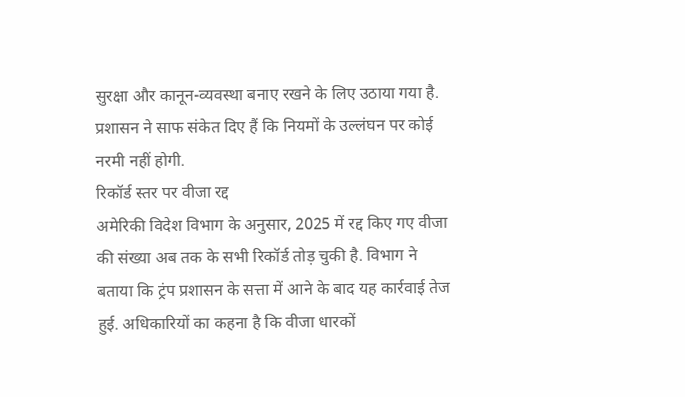सुरक्षा और कानून-व्यवस्था बनाए रखने के लिए उठाया गया है. प्रशासन ने साफ संकेत दिए हैं कि नियमों के उल्लंघन पर कोई नरमी नहीं होगी.
रिकॉर्ड स्तर पर वीजा रद्द
अमेरिकी विदेश विभाग के अनुसार, 2025 में रद्द किए गए वीजा की संख्या अब तक के सभी रिकॉर्ड तोड़ चुकी है. विभाग ने बताया कि ट्रंप प्रशासन के सत्ता में आने के बाद यह कार्रवाई तेज हुई. अधिकारियों का कहना है कि वीजा धारकों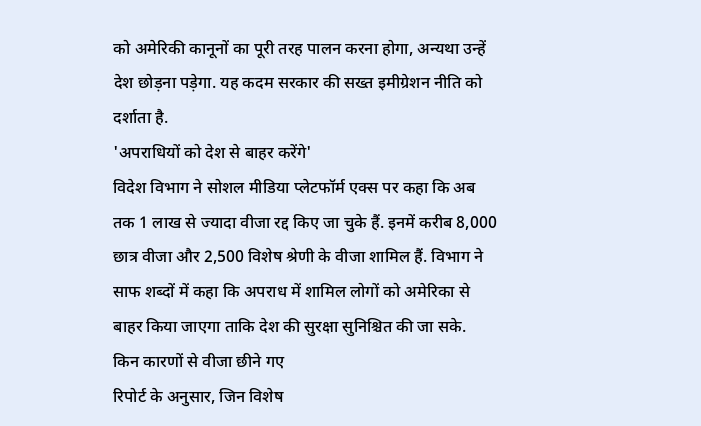को अमेरिकी कानूनों का पूरी तरह पालन करना होगा, अन्यथा उन्हें देश छोड़ना पड़ेगा. यह कदम सरकार की सख्त इमीग्रेशन नीति को दर्शाता है.
'अपराधियों को देश से बाहर करेंगे'
विदेश विभाग ने सोशल मीडिया प्लेटफॉर्म एक्स पर कहा कि अब तक 1 लाख से ज्यादा वीजा रद्द किए जा चुके हैं. इनमें करीब 8,000 छात्र वीजा और 2,500 विशेष श्रेणी के वीजा शामिल हैं. विभाग ने साफ शब्दों में कहा कि अपराध में शामिल लोगों को अमेरिका से बाहर किया जाएगा ताकि देश की सुरक्षा सुनिश्चित की जा सके.
किन कारणों से वीजा छीने गए
रिपोर्ट के अनुसार, जिन विशेष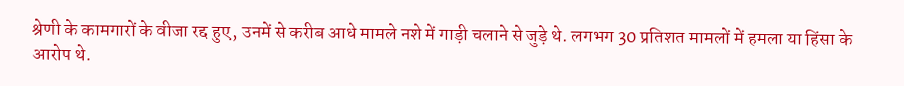श्रेणी के कामगारों के वीजा रद्द हुए, उनमें से करीब आधे मामले नशे में गाड़ी चलाने से जुड़े थे. लगभग 30 प्रतिशत मामलों में हमला या हिंसा के आरोप थे.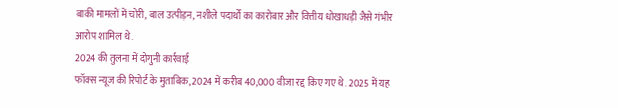बाकी मामलों में चोरी, बाल उत्पीड़न, नशीले पदार्थों का कारोबार और वित्तीय धोखाधड़ी जैसे गंभीर आरोप शामिल थे.
2024 की तुलना में दोगुनी कार्रवाई
फॉक्स न्यूज की रिपोर्ट के मुताबिक, 2024 में करीब 40,000 वीजा रद्द किए गए थे. 2025 में यह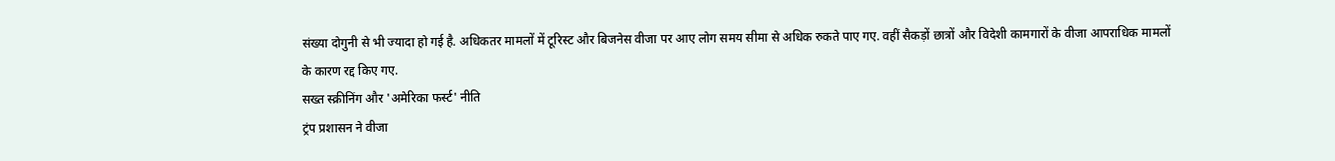संख्या दोगुनी से भी ज्यादा हो गई है. अधिकतर मामलों में टूरिस्ट और बिजनेस वीजा पर आए लोग समय सीमा से अधिक रुकते पाए गए. वहीं सैकड़ों छात्रों और विदेशी कामगारों के वीजा आपराधिक मामलों के कारण रद्द किए गए.
सख्त स्क्रीनिंग और 'अमेरिका फर्स्ट' नीति
ट्रंप प्रशासन ने वीजा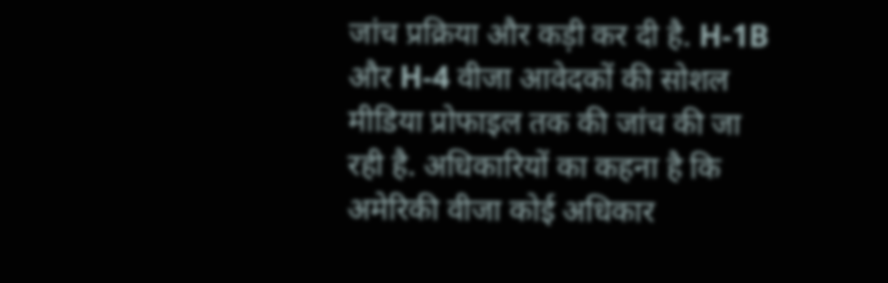जांच प्रक्रिया और कड़ी कर दी है. H-1B और H-4 वीजा आवेदकों की सोशल मीडिया प्रोफाइल तक की जांच की जा रही है. अधिकारियों का कहना है कि अमेरिकी वीजा कोई अधिकार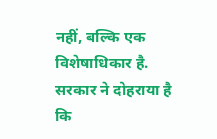नहीं, बल्कि एक विशेषाधिकार है. सरकार ने दोहराया है कि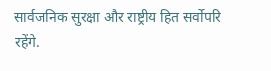सार्वजनिक सुरक्षा और राष्ट्रीय हित सर्वोपरि रहेंगे.